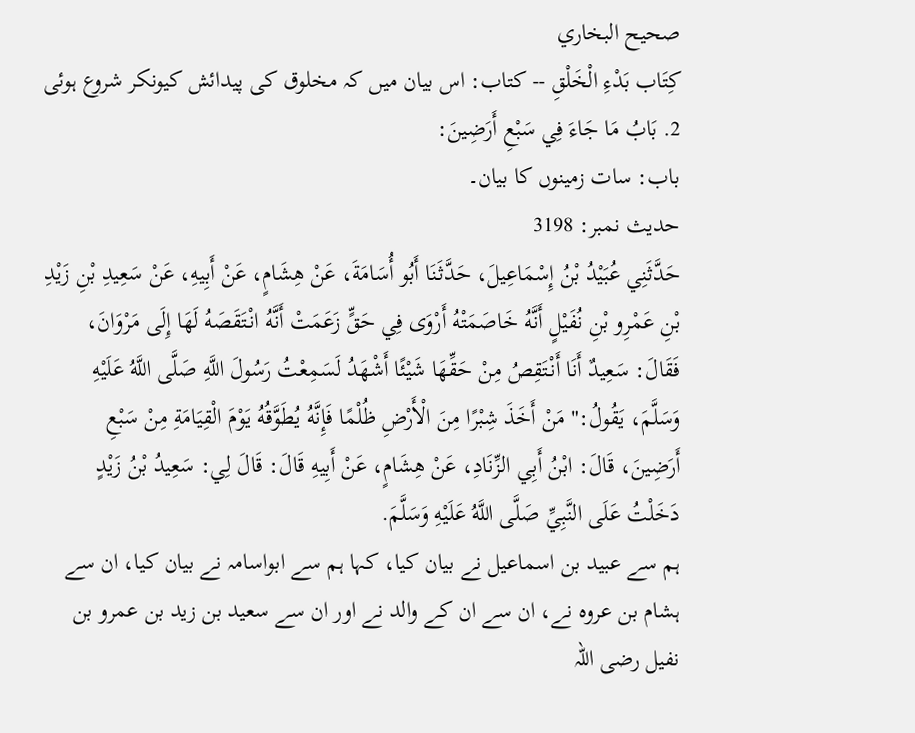صحيح البخاري
كِتَاب بَدْءِ الْخَلْقِ -- کتاب: اس بیان میں کہ مخلوق کی پیدائش کیونکر شروع ہوئی
2. بَابُ مَا جَاءَ فِي سَبْعِ أَرَضِينَ:
باب: سات زمینوں کا بیان۔
حدیث نمبر: 3198
حَدَّثَنِي عُبَيْدُ بْنُ إِسْمَاعِيلَ، حَدَّثَنَا أَبُو أُسَامَةَ، عَنْ هِشَامٍ، عَنْ أَبِيهِ، عَنْ سَعِيدِ بْنِ زَيْدِ بْنِ عَمْرِو بْنِ نُفَيْلٍ أَنَّهُ خَاصَمَتْهُ أَرْوَى فِي حَقٍّ زَعَمَتْ أَنَّهُ انْتَقَصَهُ لَهَا إِلَى مَرْوَانَ، فَقَالَ: سَعِيدٌ أَنَا أَنْتَقِصُ مِنْ حَقِّهَا شَيْئًا أَشْهَدُ لَسَمِعْتُ رَسُولَ اللَّهِ صَلَّى اللَّهُ عَلَيْهِ وَسَلَّمَ، يَقُولُ:" مَنْ أَخَذَ شِبْرًا مِنَ الْأَرْضِ ظُلْمًا فَإِنَّهُ يُطَوَّقُهُ يَوْمَ الْقِيَامَةِ مِنْ سَبْعِ أَرَضِينَ، قَالَ: ابْنُ أَبِي الزِّنَادِ، عَنْ هِشَامٍ، عَنْ أَبِيهِ قَالَ: قَالَ لِي: سَعِيدُ بْنُ زَيْدٍ دَخَلْتُ عَلَى النَّبِيِّ صَلَّى اللَّهُ عَلَيْهِ وَسَلَّمَ.
ہم سے عبید بن اسماعیل نے بیان کیا، کہا ہم سے ابواسامہ نے بیان کیا، ان سے ہشام بن عروہ نے، ان سے ان کے والد نے اور ان سے سعید بن زید بن عمرو بن نفیل رضی اللہ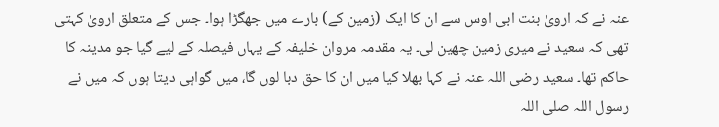عنہ نے کہ ارویٰ بنت ابی اوس سے ان کا ایک (زمین کے) بارے میں جھگڑا ہوا۔ جس کے متعلق ارویٰ کہتی تھی کہ سعید نے میری زمین چھین لی۔ یہ مقدمہ مروان خلیفہ کے یہاں فیصلہ کے لیے گیا جو مدینہ کا حاکم تھا۔ سعید رضی اللہ عنہ نے کہا بھلا کیا میں ان کا حق دبا لوں گا، میں گواہی دیتا ہوں کہ میں نے رسول اللہ صلی اللہ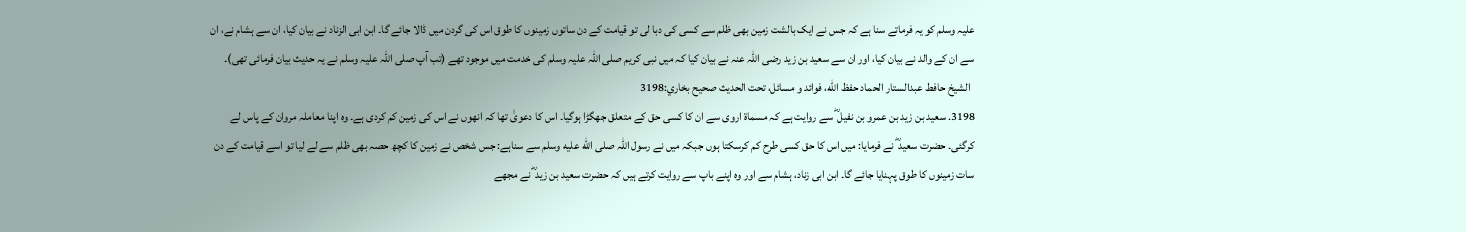علیہ وسلم کو یہ فرماتے سنا ہے کہ جس نے ایک بالشت زمین بھی ظلم سے کسی کی دبا لی تو قیامت کے دن ساتوں زمینوں کا طوق اس کی گردن میں ڈالا جائے گا۔ ابن ابی الزناد نے بیان کیا، ان سے ہشام نے، ان سے ان کے والد نے بیان کیا، اور ان سے سعید بن زید رضی اللہ عنہ نے بیان کیا کہ میں نبی کریم صلی اللہ علیہ وسلم کی خدمت میں موجود تھے (تب آپ صلی اللہ علیہ وسلم نے یہ حدیث بیان فرمائی تھی)۔
  الشيخ حافط عبدالستار الحماد حفظ الله، فوائد و مسائل، تحت الحديث صحيح بخاري:3198
3198. سعید بن زید بن عمرو بن نفیل ؓ سے روایت ہے کہ مسماۃ اروی سے ان کا کسی حق کے متعلق جھگڑا ہوگیا۔ اس کا دعویٰ تھا کہ انھوں نے اس کی زمین کم کردی ہے۔ وہ اپنا معاملہ مروان کے پاس لے کرگئی۔ حضرت سعید ؓ نے فرمایا: میں اس کا حق کسی طرح کم کرسکتا ہوں جبکہ میں نے رسول اللہ صلى الله عليه وسلم سے سناہے: جس شخص نے زمین کا کچھ حصہ بھی ظلم سے لے لیا تو اسے قیامت کے دن سات زمینوں کا طوق پہنایا جائے گا۔ ابن ابی زناد، ہشام سے اور وہ اپنے باپ سے روایت کرتے ہیں کہ حضرت سعید بن زید ؓ نے مجھے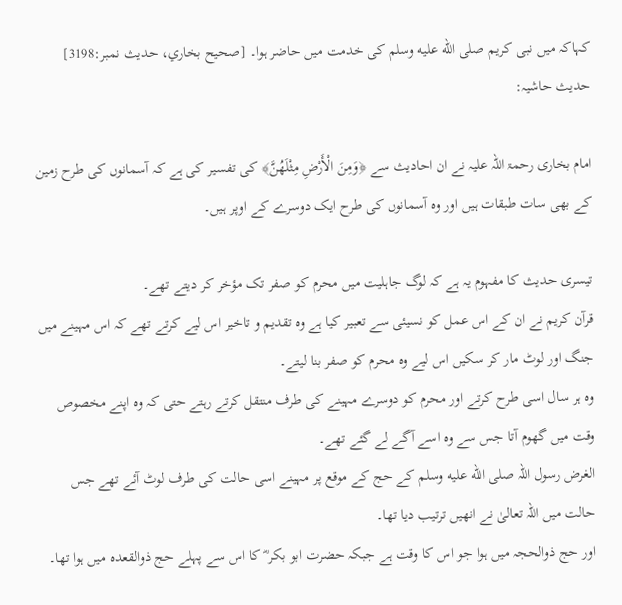کہاکہ میں نبی کریم صلى الله عليه وسلم کی خدمت میں حاضر ہوا۔ [صحيح بخاري، حديث نمبر:3198]
حدیث حاشیہ:

امام بخاری رحمۃ اللہ علیہ نے ان احادیث سے ﴿وَمِنَ الْأَرْضِ مِثْلَهُنَّ﴾ کی تفسیر کی ہے کہ آسمانوں کی طرح زمین کے بھی سات طبقات ہیں اور وہ آسمانوں کی طرح ایک دوسرے کے اوپر ہیں۔

تیسری حدیث کا مفہوم یہ ہے کہ لوگ جاہلیت میں محرم کو صفر تک مؤخر کر دیتے تھے۔
قرآن کریم نے ان کے اس عمل کو نسیئی سے تعبیر کیا ہے وہ تقدیم و تاخیر اس لیے کرتے تھے کہ اس مہینے میں جنگ اور لوٹ مار کر سکیں اس لیے وہ محرم کو صفر بنا لیتے۔
وہ ہر سال اسی طرح کرتے اور محرم کو دوسرے مہینے کی طرف منتقل کرتے رہتے حتی کہ وہ اپنے مخصوص وقت میں گھوم آتا جس سے وہ اسے آگے لے گئے تھے۔
الغرض رسول اللہ صلى الله عليه وسلم کے حج کے موقع پر مہینے اسی حالت کی طرف لوٹ آئے تھے جس حالت میں اللہ تعالیٰ نے انھیں ترتیب دیا تھا۔
اور حج ذوالحجہ میں ہوا جو اس کا وقت ہے جبکہ حضرت ابو بکر ؓ کا اس سے پہلے حج ذوالقعدہ میں ہوا تھا۔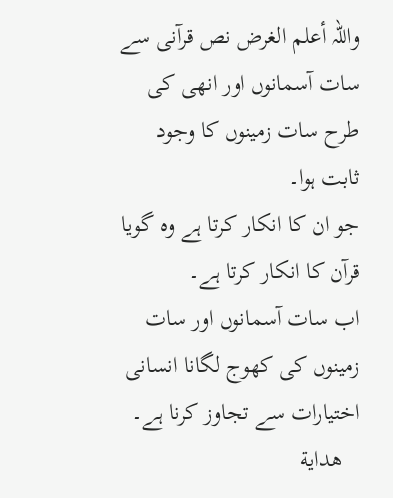واللہ أعلم الغرض نص قرآنی سے سات آسمانوں اور انھی کی طرح سات زمینوں کا وجود ثابت ہوا۔
جو ان کا انکار کرتا ہے وہ گویا قرآن کا انکار کرتا ہے۔
اب سات آسمانوں اور سات زمینوں کی کھوج لگانا انسانی اختیارات سے تجاوز کرنا ہے۔
   هداية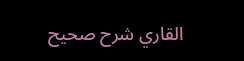القاري شرح صحيح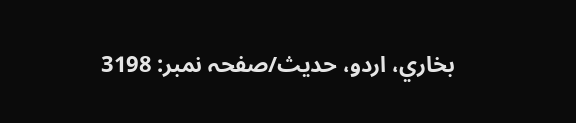بخاري، اردو، حدیث/صفحہ نمبر: 3198